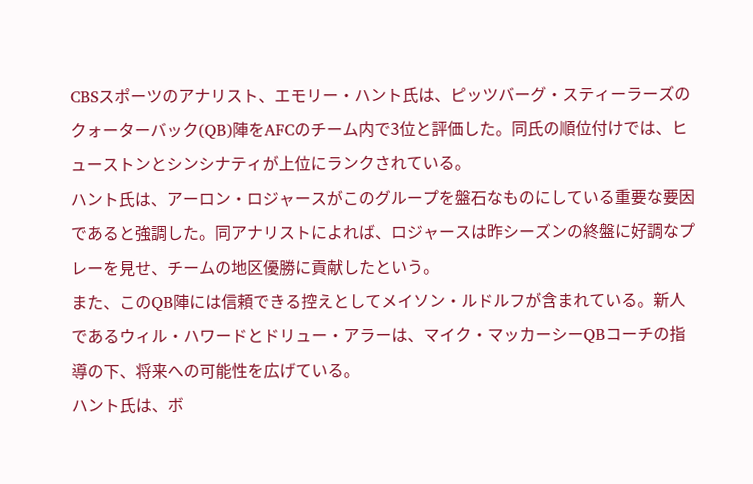CBSスポーツのアナリスト、エモリー・ハント氏は、ピッツバーグ・スティーラーズのクォーターバック(QB)陣をAFCのチーム内で3位と評価した。同氏の順位付けでは、ヒューストンとシンシナティが上位にランクされている。
ハント氏は、アーロン・ロジャースがこのグループを盤石なものにしている重要な要因であると強調した。同アナリストによれば、ロジャースは昨シーズンの終盤に好調なプレーを見せ、チームの地区優勝に貢献したという。
また、このQB陣には信頼できる控えとしてメイソン・ルドルフが含まれている。新人であるウィル・ハワードとドリュー・アラーは、マイク・マッカーシーQBコーチの指導の下、将来への可能性を広げている。
ハント氏は、ボ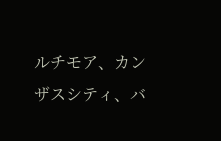ルチモア、カンザスシティ、バ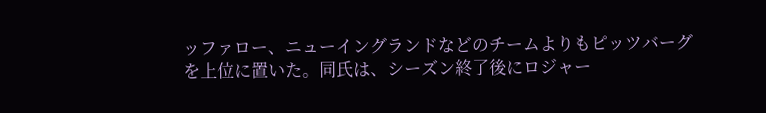ッファロー、ニューイングランドなどのチームよりもピッツバーグを上位に置いた。同氏は、シーズン終了後にロジャー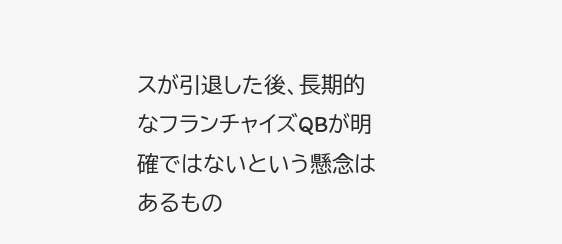スが引退した後、長期的なフランチャイズQBが明確ではないという懸念はあるもの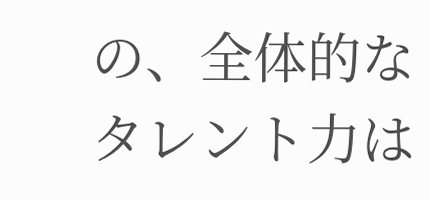の、全体的なタレント力は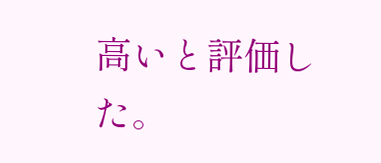高いと評価した。